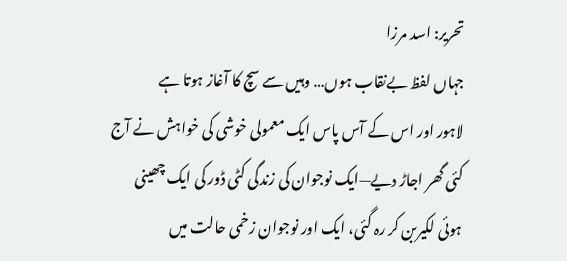تحریر: اسد مرزا
جہاں لفظ بےنقاب ہوں… وہیں سے سچ کا آغاز ہوتا ہے
لاہور اور اس کے آس پاس ایک معمولی خوشی کی خواہش نے آج کئی گھر اجاڑ دیے—ایک نوجوان کی زندگی کٹی ڈور کی ایک چھینی ہوئی لکیربن کر رہ گئی، ایک اور نوجوان زخمی حالت میں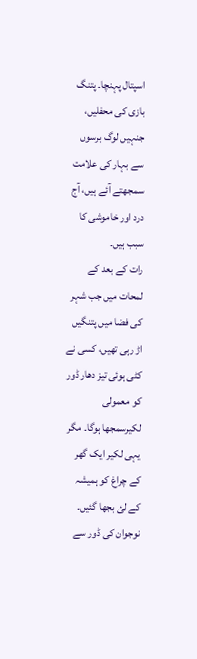اسپتال پہنچا۔ پتنگ بازی کی محفلیں، جنہیں لوگ برسوں سے بہار کی علامت سمجھتے آئے ہیں، آج درد اور خاموشی کا سبب ہیں۔
رات کے بعد کے لمحات میں جب شہر کی فضا میں پتنگیں اڑ رہی تھیں، کسی نے کٹی ہوئی تیز دھار ڈور کو معمولی لکیرسمجھا ہوگا۔ مگر یہی لکیر ایک گھر کے چراغ کو ہمیشہ کے لئ بجھا گئیں۔ نوجوان کی ڈور سے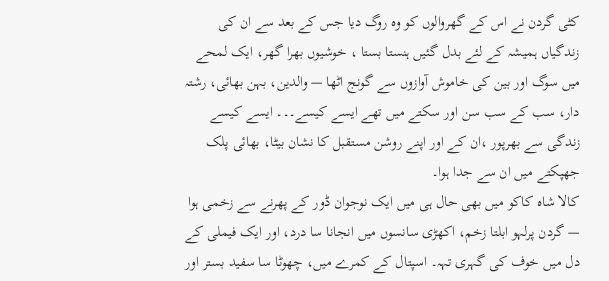کٹی گردن نے اس کے گھروالوں کو وہ روگ دیا جس کے بعد سے ان کی زندگیاں ہمیشہ کے لئے بدل گئیں ہنستا بستا ، خوشیوں بھرا گھر، ایک لمحے میں سوگ اور بین کی خاموش آوازوں سے گونج اٹھا — والدین، بہن بھائی، رشتہ دار، سب کے سب سن اور سکتے میں تھے ایسے کیسے۔۔۔ ایسے کیسے زندگی سے بھرپور ،ان کے اور اپنے روشن مستقبل کا نشان بیٹا، بھائی پلک جھپکتے میں ان سے جدا ہوا۔
کالا شاہ کاکو میں بھی حال ہی میں ایک نوجوان ڈور کے پھرنے سے زخمی ہوا — گردن پرلہو ابلتا زخم، اکھڑی سانسوں میں انجانا سا درد، اور ایک فیملی کے دل میں خوف کی گہری تہہ۔ اسپتال کے کمرے میں، چھوٹا سا سفید بستر اور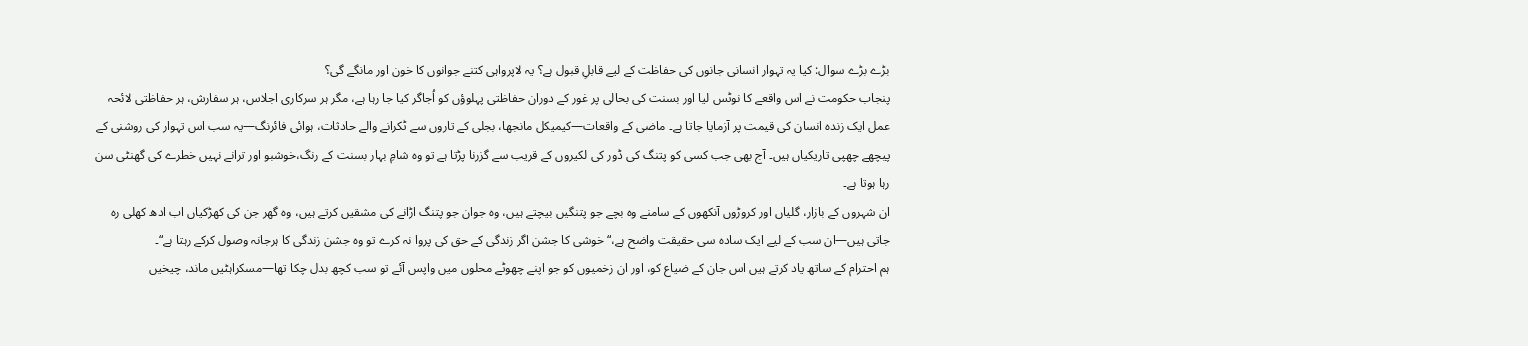بڑے بڑے سوال: کیا یہ تہوار انسانی جانوں کی حفاظت کے لیے قابلِ قبول ہے؟ یہ لاپرواہی کتنے جوانوں کا خون اور مانگے گی؟
پنجاب حکومت نے اس واقعے کا نوٹس لیا اور بسنت کی بحالی پر غور کے دوران حفاظتی پہلوؤں کو اُجاگر کیا جا رہا ہے، مگر ہر سرکاری اجلاس، ہر سفارش، ہر حفاظتی لائحہ عمل ایک زندہ انسان کی قیمت پر آزمایا جاتا ہے۔ ماضی کے واقعات—کیمیکل مانجھا، بجلی کے تاروں سے ٹکرانے والے حادثات، ہوائی فائرنگ—یہ سب اس تہوار کی روشنی کے پیچھے چھپی تاریکیاں ہیں۔ آج بھی جب کسی کو پتنگ کی ڈور کی لکیروں کے قریب سے گزرنا پڑتا ہے تو وہ شامِ بہار بسنت کے رنگ،خوشبو اور ترانے نہیں خطرے کی گھنٹی سن رہا ہوتا ہے۔
ان شہروں کے بازار، گلیاں اور کروڑوں آنکھوں کے سامنے وہ بچے جو پتنگیں بیچتے ہیں، وہ جوان جو پتنگ اڑانے کی مشقیں کرتے ہیں، وہ گھر جن کی کھڑکیاں اب ادھ کھلی رہ جاتی ہیں—ان سب کے لیے ایک سادہ سی حقیقت واضح ہے،“ خوشی کا جشن اگر زندگی کے حق کی پروا نہ کرے تو وہ جشن زندگی کا ہرجانہ وصول کرکے رہتا ہے“۔
ہم احترام کے ساتھ یاد کرتے ہیں اس جان کے ضیاع کو، اور ان زخمیوں کو جو اپنے چھوٹے محلوں میں واپس آئے تو سب کچھ بدل چکا تھا—مسکراہٹیں ماند، چیخیں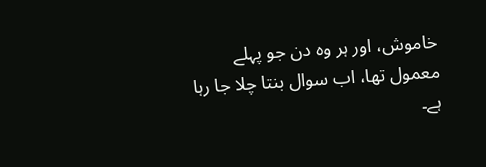خاموش، اور ہر وہ دن جو پہلے معمول تھا، اب سوال بنتا چلا جا رہا ہے۔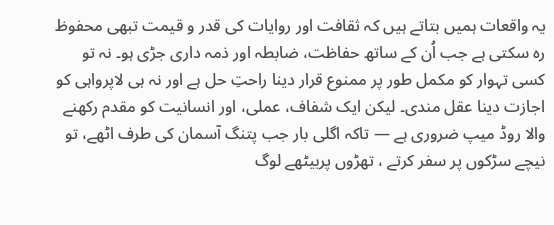یہ واقعات ہمیں بتاتے ہیں کہ ثقافت اور روایات کی قدر و قیمت تبھی محفوظ رہ سکتی ہے جب اُن کے ساتھ حفاظت، ضابطہ اور ذمہ داری جڑی ہو۔ نہ تو کسی تہوار کو مکمل طور پر ممنوع قرار دینا راحتِ حل ہے اور نہ ہی لاپرواہی کو اجازت دینا عقل مندی۔ لیکن ایک شفاف، عملی، اور انسانیت کو مقدم رکھنے والا روڈ میپ ضروری ہے — تاکہ اگلی بار جب پتنگ آسمان کی طرف اٹھے، تو نیچے سڑکوں پر سفر کرتے ، تھڑوں پربیٹھے لوگ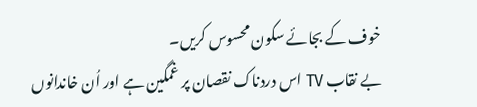خوف کے بجائے سکون محسوس کریں۔
بے نقاب TV اس دردناک نقصان پر غمگین ہے اور اُن خاندانوں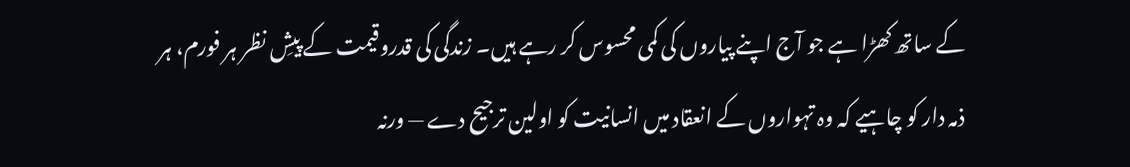کے ساتھ کھڑا ہے جو آج اپنے پیاروں کی کمی محسوس کر رہے ہیں۔ زندگی کی قدروقیمت کے پیشِ نظر ہر فورم، ہر ذمہ دار کو چاہیے کہ وہ تہواروں کے انعقاد میں انسانیت کو اولین ترجیح دے — ورنہ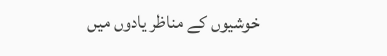خوشیوں کے مناظر یادوں میں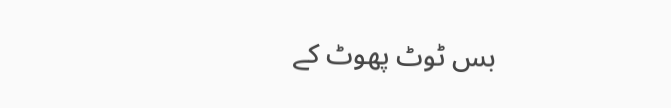بس ٹوٹ پھوٹ کے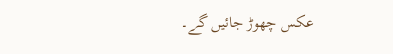عکس چھوڑ جائیں گے۔